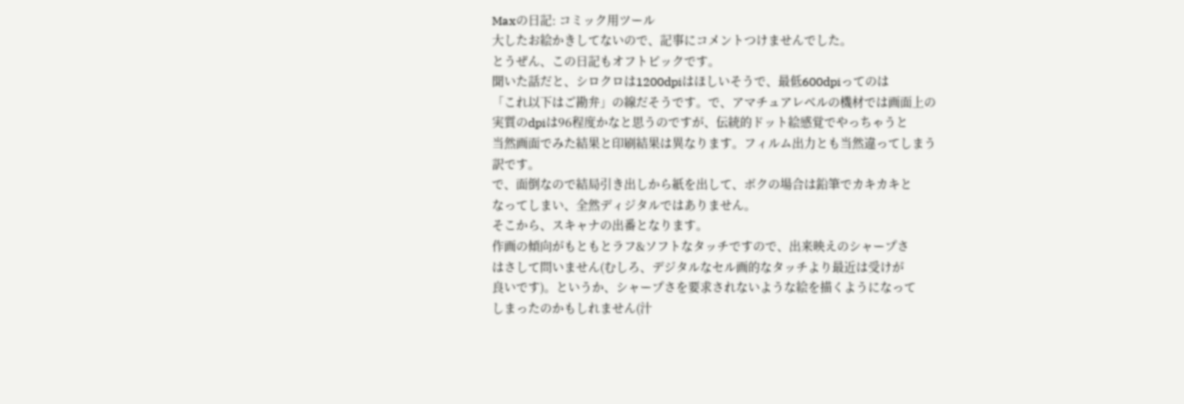Maxの日記: コミック用ツール
大したお絵かきしてないので、記事にコメントつけませんでした。
とうぜん、この日記もオフトピックです。
聞いた話だと、シロクロは1200dpiはほしいそうで、最低600dpiってのは
「これ以下はご勘弁」の線だそうです。で、アマチュアレベルの機材では画面上の
実質のdpiは96程度かなと思うのですが、伝統的ドット絵感覚でやっちゃうと
当然画面でみた結果と印刷結果は異なります。フィルム出力とも当然違ってしまう
訳です。
で、面倒なので結局引き出しから紙を出して、ボクの場合は鉛筆でカキカキと
なってしまい、全然ディジタルではありません。
そこから、スキャナの出番となります。
作画の傾向がもともとラフ&ソフトなタッチですので、出来映えのシャープさ
はさして問いません(むしろ、デジタルなセル画的なタッチより最近は受けが
良いです)。というか、シャープさを要求されないような絵を描くようになって
しまったのかもしれません(汁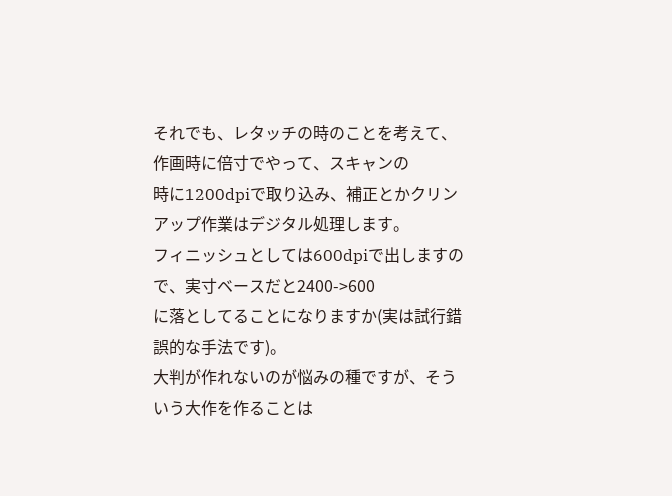それでも、レタッチの時のことを考えて、作画時に倍寸でやって、スキャンの
時に1200dpiで取り込み、補正とかクリンアップ作業はデジタル処理します。
フィニッシュとしては600dpiで出しますので、実寸ベースだと2400->600
に落としてることになりますか(実は試行錯誤的な手法です)。
大判が作れないのが悩みの種ですが、そういう大作を作ることは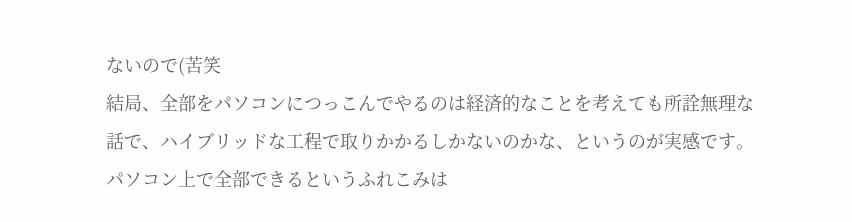ないので(苦笑
結局、全部をパソコンにつっこんでやるのは経済的なことを考えても所詮無理な
話で、ハイブリッドな工程で取りかかるしかないのかな、というのが実感です。
パソコン上で全部できるというふれこみは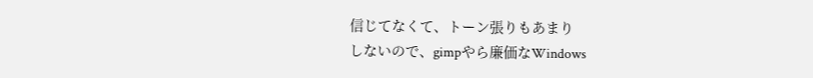信じてなくて、トーン張りもあまり
しないので、gimpやら廉価なWindows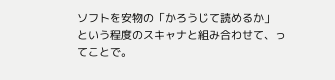ソフトを安物の「かろうじて読めるか」
という程度のスキャナと組み合わせて、ってことで。